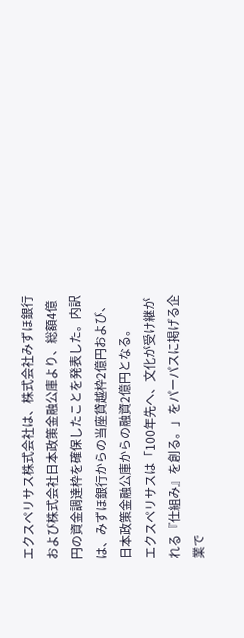エクスペリサス株式会社は、株式会社みずほ銀行および株式会社日本政策金融公庫より、総額4億円の資金調達枠を確保したことを発表した。内訳は、みずほ銀行からの当座貸越枠2億円および、日本政策金融公庫からの融資2億円となる。
エクスペリサスは「100年先へ、文化が受け継がれる『仕組み』を創る。」をパーパスに掲げる企業で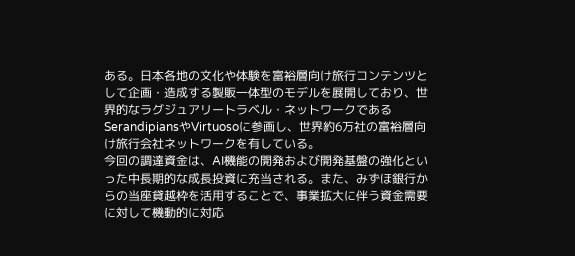ある。日本各地の文化や体験を富裕層向け旅行コンテンツとして企画・造成する製販一体型のモデルを展開しており、世界的なラグジュアリートラベル・ネットワークであるSerandipiansやVirtuosoに参画し、世界約6万社の富裕層向け旅行会社ネットワークを有している。
今回の調達資金は、AI機能の開発および開発基盤の強化といった中長期的な成長投資に充当される。また、みずほ銀行からの当座貸越枠を活用することで、事業拡大に伴う資金需要に対して機動的に対応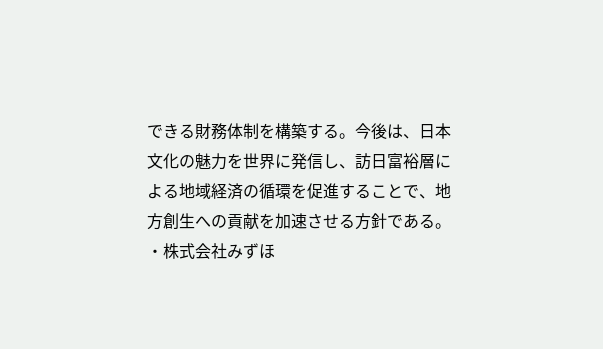できる財務体制を構築する。今後は、日本文化の魅力を世界に発信し、訪日富裕層による地域経済の循環を促進することで、地方創生への貢献を加速させる方針である。
・株式会社みずほ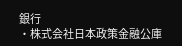銀行
・株式会社日本政策金融公庫